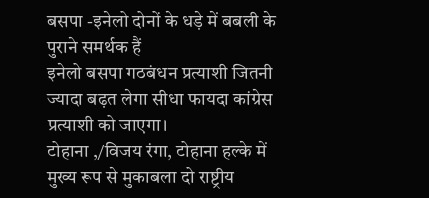बसपा -इनेलो दोनों के धड़े में बबली के पुराने समर्थक हैं
इनेलो बसपा गठबंधन प्रत्याशी जितनी ज्यादा बढ़त लेगा सीधा फायदा कांग्रेस प्रत्याशी को जाएगा।
टोहाना ,/विजय रंगा, टोहाना हल्के में मुख्य रूप से मुकाबला दो राष्ट्रीय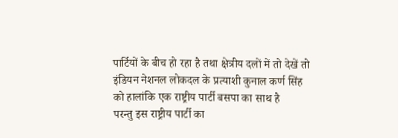पार्टियों के बीच हो रहा है तथा क्षेत्रीय दलों में तो देखें तो इंडियन नेशनल लोकदल के प्रत्याशी कुनाल कर्ण सिंह को हालांकि एक राष्ट्रीय पार्टी बसपा का साथ है
परन्तु इस राष्ट्रीय पार्टी का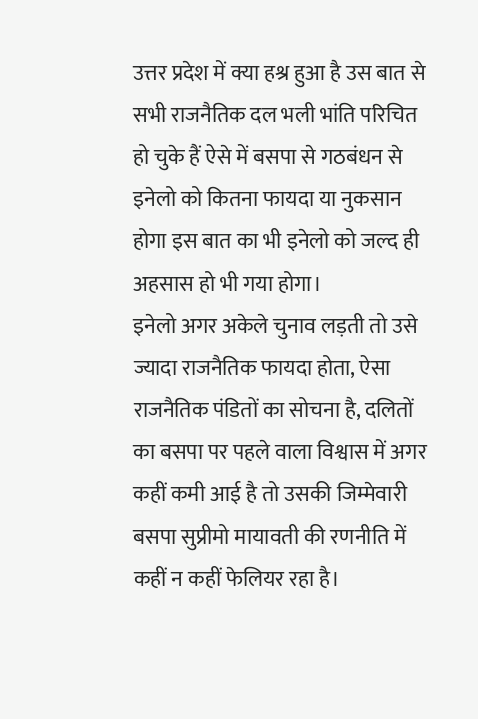उत्तर प्रदेश में क्या हश्र हुआ है उस बात से सभी राजनैतिक दल भली भांति परिचित हो चुके हैं ऐसे में बसपा से गठबंधन से इनेलो को कितना फायदा या नुकसान होगा इस बात का भी इनेलो को जल्द ही अहसास हो भी गया होगा।
इनेलो अगर अकेले चुनाव लड़ती तो उसे ज्यादा राजनैतिक फायदा होता, ऐसा राजनैतिक पंडितों का सोचना है, दलितों का बसपा पर पहले वाला विश्वास में अगर कहीं कमी आई है तो उसकी जिम्मेवारी बसपा सुप्रीमो मायावती की रणनीति में कहीं न कहीं फेलियर रहा है।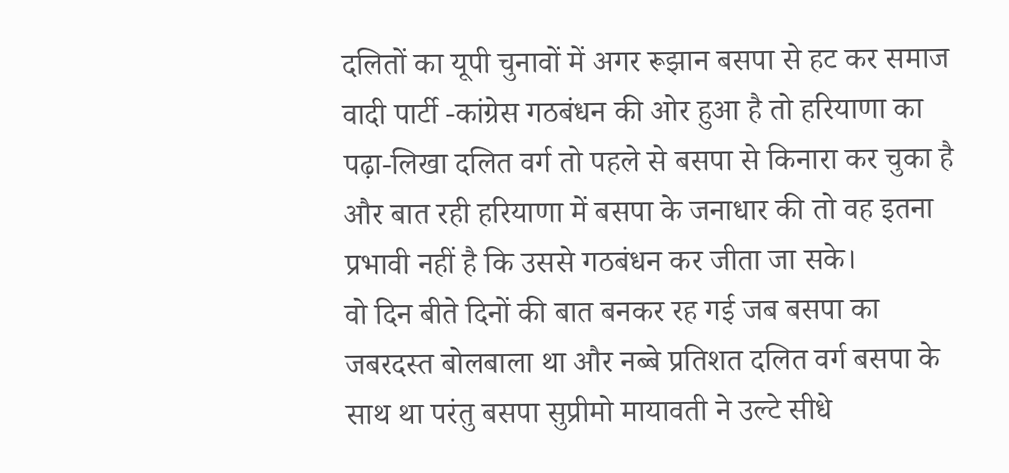दलितों का यूपी चुनावों में अगर रूझान बसपा से हट कर समाज वादी पार्टी -कांग्रेस गठबंधन की ओर हुआ है तो हरियाणा का पढ़ा-लिखा दलित वर्ग तो पहले से बसपा से किनारा कर चुका है और बात रही हरियाणा में बसपा के जनाधार की तो वह इतना प्रभावी नहीं है कि उससे गठबंधन कर जीता जा सके।
वो दिन बीते दिनों की बात बनकर रह गई जब बसपा का जबरदस्त बोलबाला था और नब्बे प्रतिशत दलित वर्ग बसपा के साथ था परंतु बसपा सुप्रीमो मायावती ने उल्टे सीधे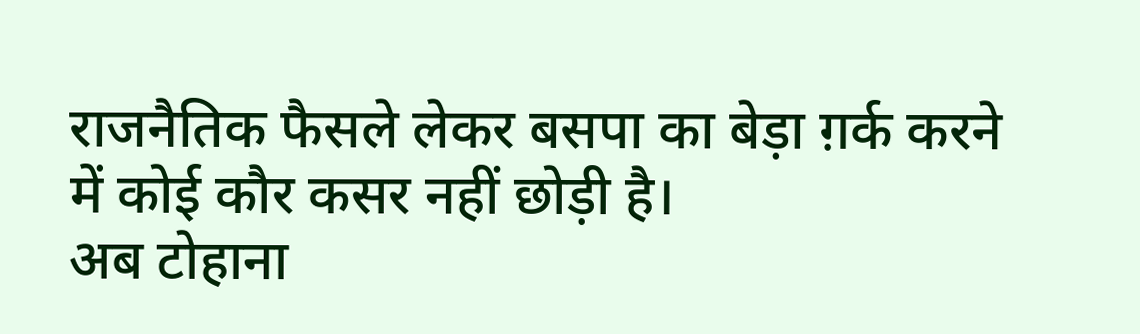राजनैतिक फैसले लेकर बसपा का बेड़ा ग़र्क करने में कोई कौर कसर नहीं छोड़ी है।
अब टोहाना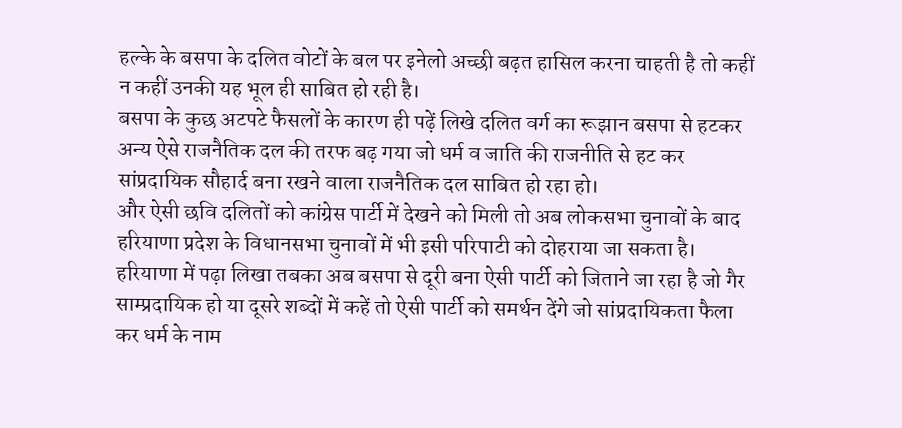हल्के के बसपा के दलित वोटों के बल पर इनेलो अच्छी बढ़त हासिल करना चाहती है तो कहीं न कहीं उनकी यह भूल ही साबित हो रही है।
बसपा के कुछ अटपटे फैसलों के कारण ही पढ़ें लिखे दलित वर्ग का रूझान बसपा से हटकर अन्य ऐसे राजनैतिक दल की तरफ बढ़ गया जो धर्म व जाति की राजनीति से हट कर सांप्रदायिक सौहार्द बना रखने वाला राजनैतिक दल साबित हो रहा हो।
और ऐसी छवि दलितों को कांग्रेस पार्टी में देखने को मिली तो अब लोकसभा चुनावों के बाद हरियाणा प्रदेश के विधानसभा चुनावों में भी इसी परिपाटी को दोहराया जा सकता है।
हरियाणा में पढ़ा लिखा तबका अब बसपा से दूरी बना ऐसी पार्टी को जिताने जा रहा है जो गैर साम्प्रदायिक हो या दूसरे शब्दों में कहें तो ऐसी पार्टी को समर्थन देंगे जो सांप्रदायिकता फैला कर धर्म के नाम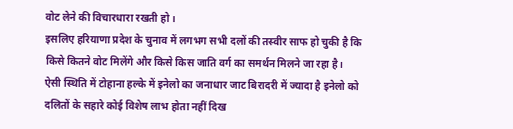वोट लेने की विचारधारा रखती हो।
इसलिए हरियाणा प्रदेश के चुनाव में लगभग सभी दलों की तस्वीर साफ हो चुकी है कि किसे कितने वोट मिलेंगे और किसे किस जाति वर्ग का समर्थन मिलने जा रहा है।
ऐसी स्थिति में टोहाना हल्के में इनेलो का जनाधार जाट बिरादरी में ज्यादा है इनेलो को दलितों के सहारे कोई विशेष लाभ होता नहीं दिख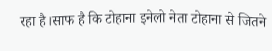रहा है।साफ है कि टोहाना इनेलो नेता टोहाना से जितने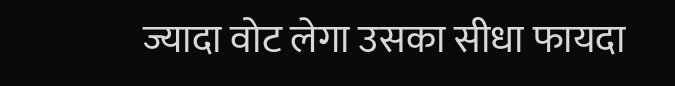ज्यादा वोट लेगा उसका सीधा फायदा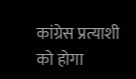कांग्रेस प्रत्याशी को होगा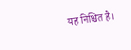यह निश्चित है।